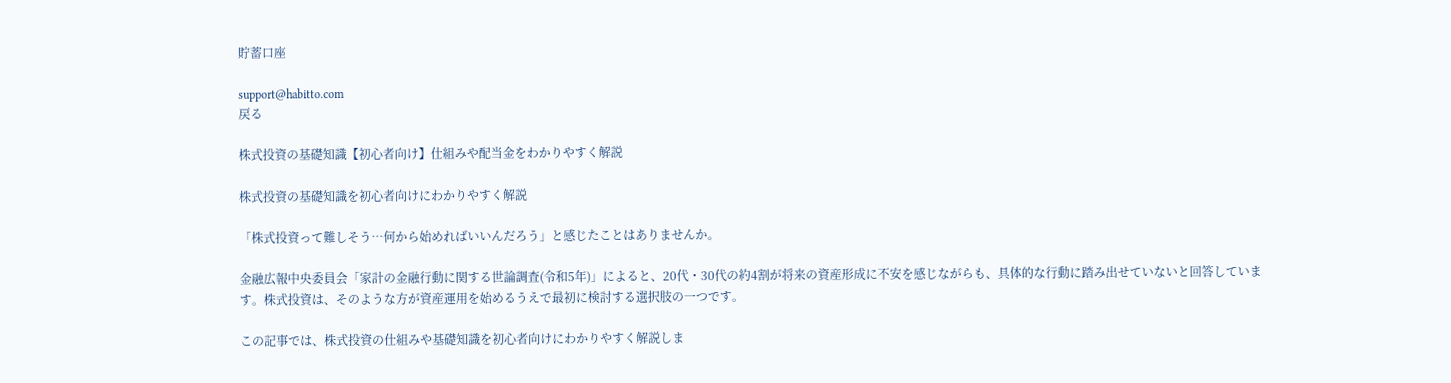貯蓄口座

support@habitto.com
戻る

株式投資の基礎知識【初心者向け】仕組みや配当金をわかりやすく解説

株式投資の基礎知識を初心者向けにわかりやすく解説

「株式投資って難しそう…何から始めればいいんだろう」と感じたことはありませんか。

金融広報中央委員会「家計の金融行動に関する世論調査(令和5年)」によると、20代・30代の約4割が将来の資産形成に不安を感じながらも、具体的な行動に踏み出せていないと回答しています。株式投資は、そのような方が資産運用を始めるうえで最初に検討する選択肢の一つです。

この記事では、株式投資の仕組みや基礎知識を初心者向けにわかりやすく解説しま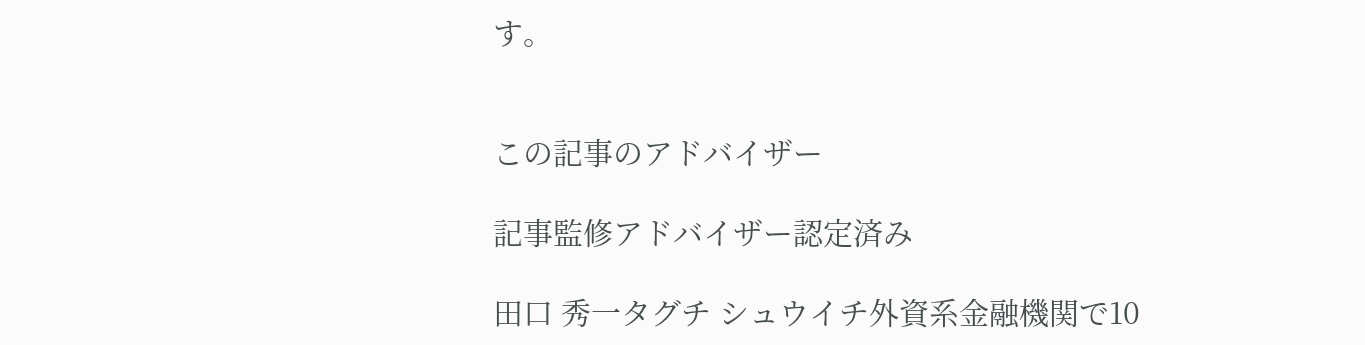す。


この記事のアドバイザー

記事監修アドバイザー認定済み

田口 秀一タグチ シュウイチ外資系金融機関で10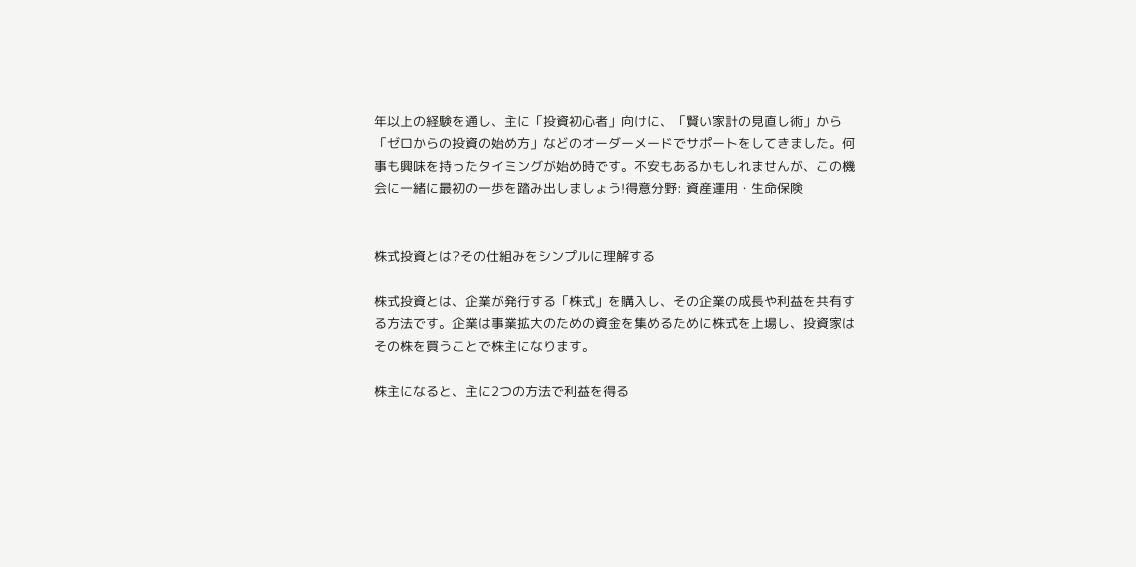年以上の経験を通し、主に「投資初心者」向けに、「賢い家計の見直し術」から「ゼロからの投資の始め方」などのオーダーメードでサポートをしてきました。何事も興味を持ったタイミングが始め時です。不安もあるかもしれませんが、この機会に一緒に最初の一歩を踏み出しましょう!得意分野: 資産運用・生命保険


株式投資とは?その仕組みをシンプルに理解する

株式投資とは、企業が発行する「株式」を購入し、その企業の成長や利益を共有する方法です。企業は事業拡大のための資金を集めるために株式を上場し、投資家はその株を買うことで株主になります。

株主になると、主に2つの方法で利益を得る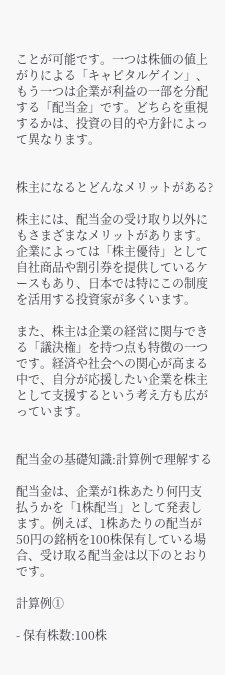ことが可能です。一つは株価の値上がりによる「キャピタルゲイン」、もう一つは企業が利益の一部を分配する「配当金」です。どちらを重視するかは、投資の目的や方針によって異なります。


株主になるとどんなメリットがある?

株主には、配当金の受け取り以外にもさまざまなメリットがあります。企業によっては「株主優待」として自社商品や割引券を提供しているケースもあり、日本では特にこの制度を活用する投資家が多くいます。

また、株主は企業の経営に関与できる「議決権」を持つ点も特徴の一つです。経済や社会への関心が高まる中で、自分が応援したい企業を株主として支援するという考え方も広がっています。


配当金の基礎知識:計算例で理解する

配当金は、企業が1株あたり何円支払うかを「1株配当」として発表します。例えば、1株あたりの配当が50円の銘柄を100株保有している場合、受け取る配当金は以下のとおりです。

計算例①

- 保有株数:100株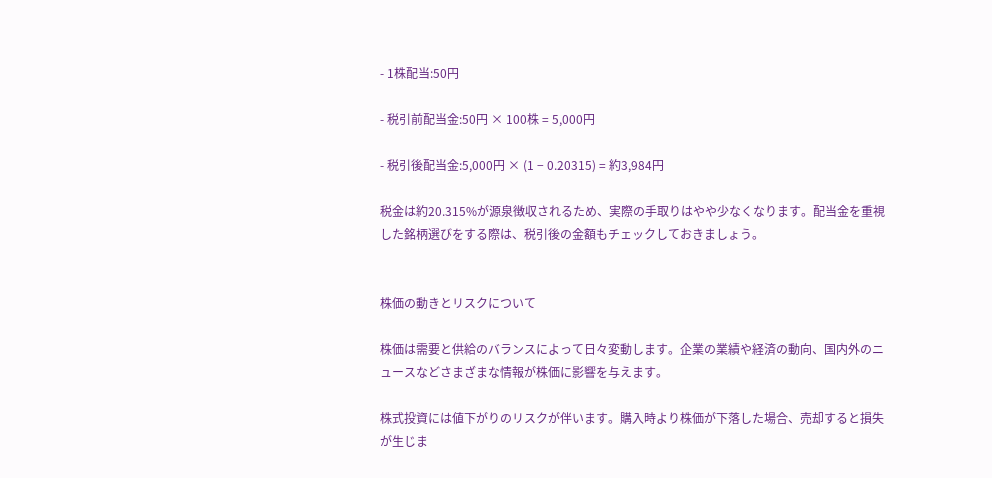- 1株配当:50円

- 税引前配当金:50円 × 100株 = 5,000円

- 税引後配当金:5,000円 × (1 − 0.20315) = 約3,984円

税金は約20.315%が源泉徴収されるため、実際の手取りはやや少なくなります。配当金を重視した銘柄選びをする際は、税引後の金額もチェックしておきましょう。


株価の動きとリスクについて

株価は需要と供給のバランスによって日々変動します。企業の業績や経済の動向、国内外のニュースなどさまざまな情報が株価に影響を与えます。

株式投資には値下がりのリスクが伴います。購入時より株価が下落した場合、売却すると損失が生じま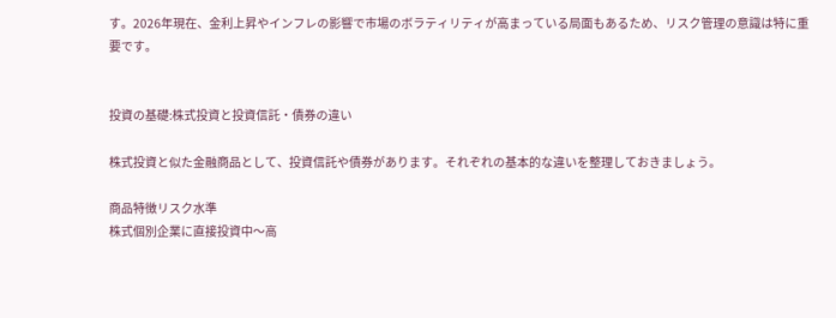す。2026年現在、金利上昇やインフレの影響で市場のボラティリティが高まっている局面もあるため、リスク管理の意識は特に重要です。


投資の基礎:株式投資と投資信託・債券の違い

株式投資と似た金融商品として、投資信託や債券があります。それぞれの基本的な違いを整理しておきましょう。

商品特徴リスク水準
株式個別企業に直接投資中〜高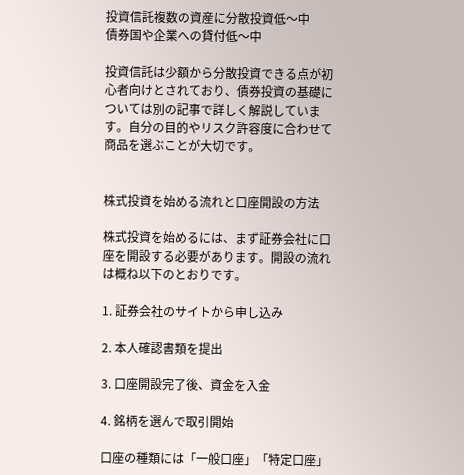投資信託複数の資産に分散投資低〜中
債券国や企業への貸付低〜中

投資信託は少額から分散投資できる点が初心者向けとされており、債券投資の基礎については別の記事で詳しく解説しています。自分の目的やリスク許容度に合わせて商品を選ぶことが大切です。


株式投資を始める流れと口座開設の方法

株式投資を始めるには、まず証券会社に口座を開設する必要があります。開設の流れは概ね以下のとおりです。

1. 証券会社のサイトから申し込み

2. 本人確認書類を提出

3. 口座開設完了後、資金を入金

4. 銘柄を選んで取引開始

口座の種類には「一般口座」「特定口座」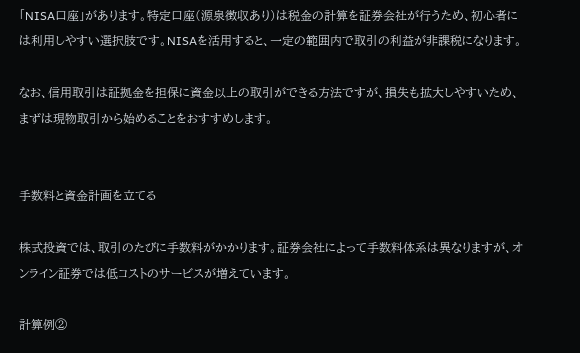「NISA口座」があります。特定口座(源泉徴収あり)は税金の計算を証券会社が行うため、初心者には利用しやすい選択肢です。NISAを活用すると、一定の範囲内で取引の利益が非課税になります。

なお、信用取引は証拠金を担保に資金以上の取引ができる方法ですが、損失も拡大しやすいため、まずは現物取引から始めることをおすすめします。


手数料と資金計画を立てる

株式投資では、取引のたびに手数料がかかります。証券会社によって手数料体系は異なりますが、オンライン証券では低コストのサービスが増えています。

計算例②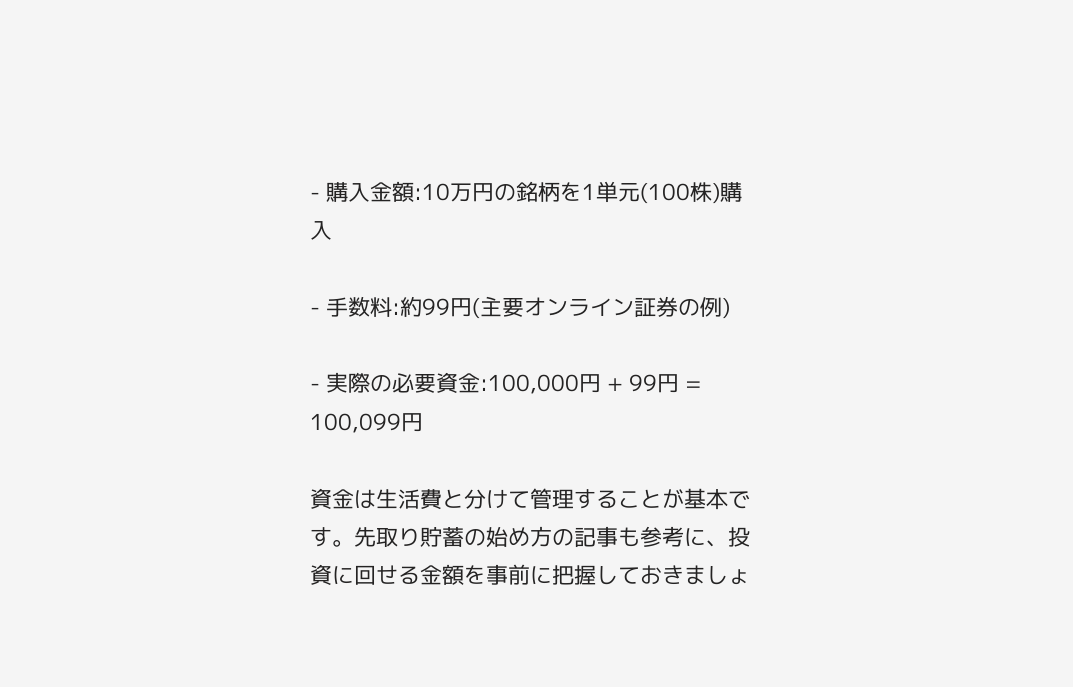- 購入金額:10万円の銘柄を1単元(100株)購入

- 手数料:約99円(主要オンライン証券の例)

- 実際の必要資金:100,000円 + 99円 = 100,099円

資金は生活費と分けて管理することが基本です。先取り貯蓄の始め方の記事も参考に、投資に回せる金額を事前に把握しておきましょ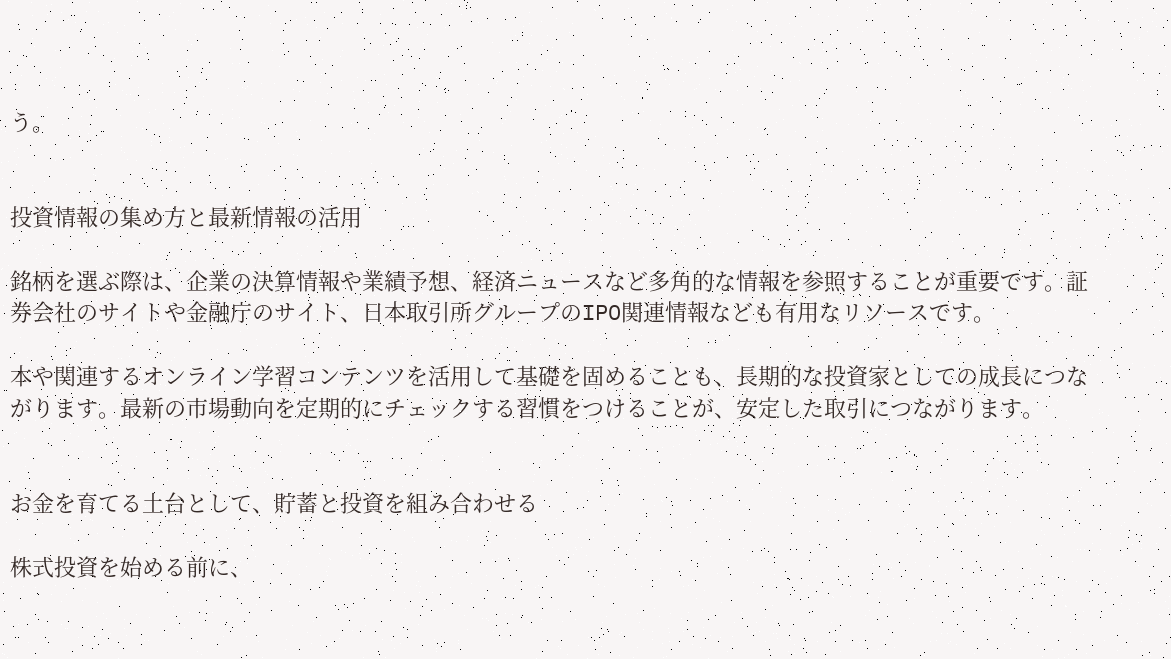う。


投資情報の集め方と最新情報の活用

銘柄を選ぶ際は、企業の決算情報や業績予想、経済ニュースなど多角的な情報を参照することが重要です。証券会社のサイトや金融庁のサイト、日本取引所グループのIPO関連情報なども有用なリソースです。

本や関連するオンライン学習コンテンツを活用して基礎を固めることも、長期的な投資家としての成長につながります。最新の市場動向を定期的にチェックする習慣をつけることが、安定した取引につながります。


お金を育てる土台として、貯蓄と投資を組み合わせる

株式投資を始める前に、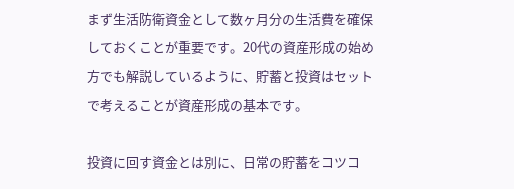まず生活防衛資金として数ヶ月分の生活費を確保しておくことが重要です。20代の資産形成の始め方でも解説しているように、貯蓄と投資はセットで考えることが資産形成の基本です。

投資に回す資金とは別に、日常の貯蓄をコツコ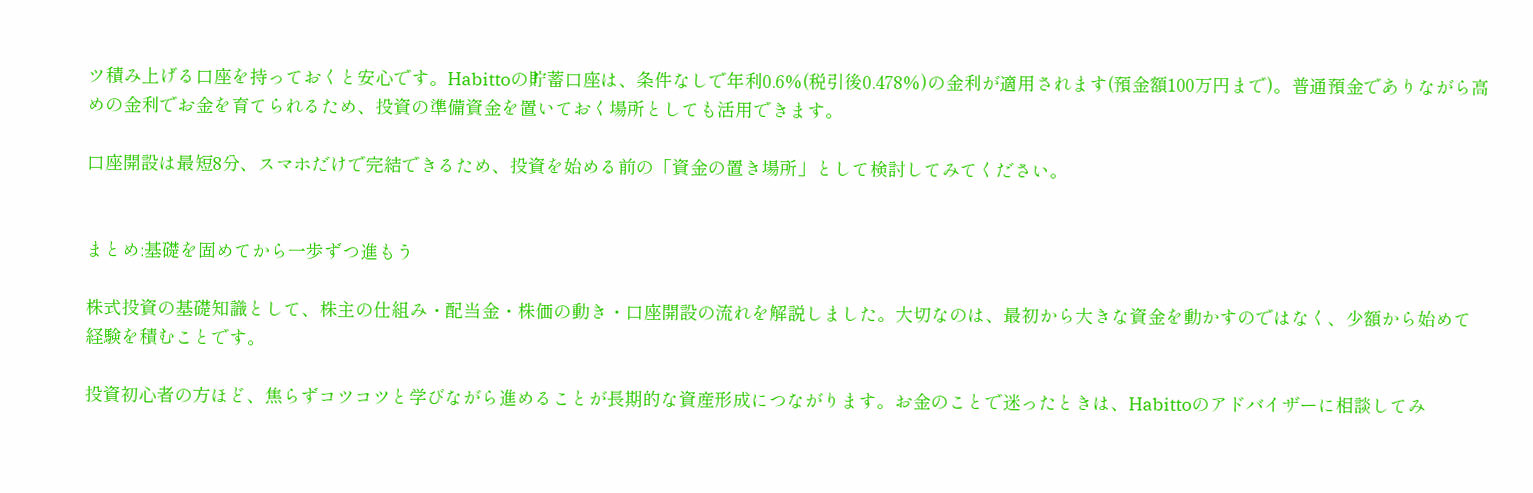ツ積み上げる口座を持っておくと安心です。Habittoの貯蓄口座は、条件なしで年利0.6%(税引後0.478%)の金利が適用されます(預金額100万円まで)。普通預金でありながら高めの金利でお金を育てられるため、投資の準備資金を置いておく場所としても活用できます。

口座開設は最短8分、スマホだけで完結できるため、投資を始める前の「資金の置き場所」として検討してみてください。


まとめ:基礎を固めてから一歩ずつ進もう

株式投資の基礎知識として、株主の仕組み・配当金・株価の動き・口座開設の流れを解説しました。大切なのは、最初から大きな資金を動かすのではなく、少額から始めて経験を積むことです。

投資初心者の方ほど、焦らずコツコツと学びながら進めることが長期的な資産形成につながります。お金のことで迷ったときは、Habittoのアドバイザーに相談してみ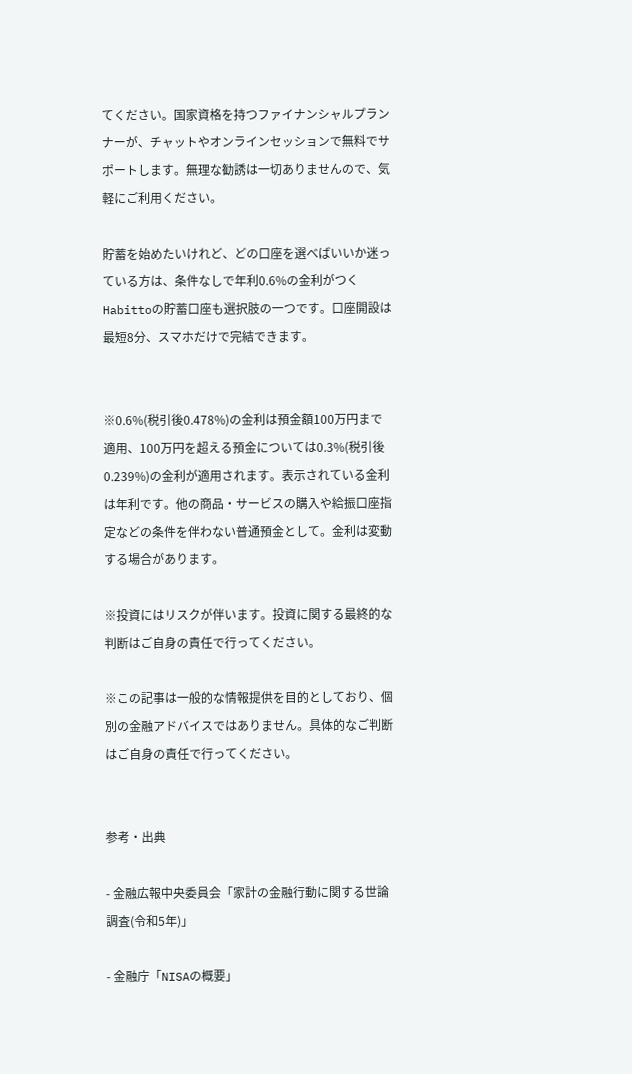てください。国家資格を持つファイナンシャルプランナーが、チャットやオンラインセッションで無料でサポートします。無理な勧誘は一切ありませんので、気軽にご利用ください。

貯蓄を始めたいけれど、どの口座を選べばいいか迷っている方は、条件なしで年利0.6%の金利がつくHabittoの貯蓄口座も選択肢の一つです。口座開設は最短8分、スマホだけで完結できます。


※0.6%(税引後0.478%)の金利は預金額100万円まで適用、100万円を超える預金については0.3%(税引後0.239%)の金利が適用されます。表示されている金利は年利です。他の商品・サービスの購入や給振口座指定などの条件を伴わない普通預金として。金利は変動する場合があります。

※投資にはリスクが伴います。投資に関する最終的な判断はご自身の責任で行ってください。

※この記事は一般的な情報提供を目的としており、個別の金融アドバイスではありません。具体的なご判断はご自身の責任で行ってください。


参考・出典

- 金融広報中央委員会「家計の金融行動に関する世論調査(令和5年)」

- 金融庁「NISAの概要」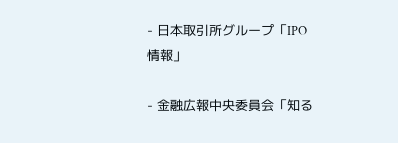- 日本取引所グループ「IPO情報」

- 金融広報中央委員会「知る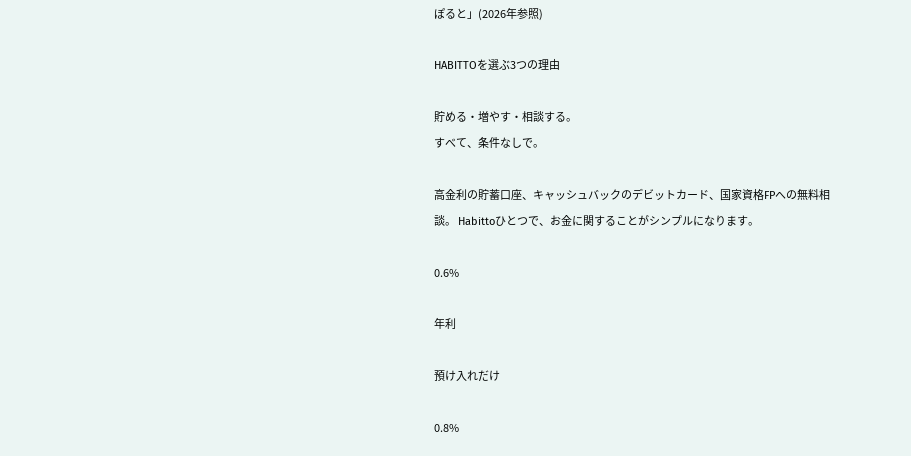ぽると」(2026年参照)

HABITTOを選ぶ3つの理由

貯める・増やす・相談する。
すべて、条件なしで。

高金利の貯蓄口座、キャッシュバックのデビットカード、国家資格FPへの無料相談。 Habittoひとつで、お金に関することがシンプルになります。

0.6%

年利

預け入れだけ

0.8%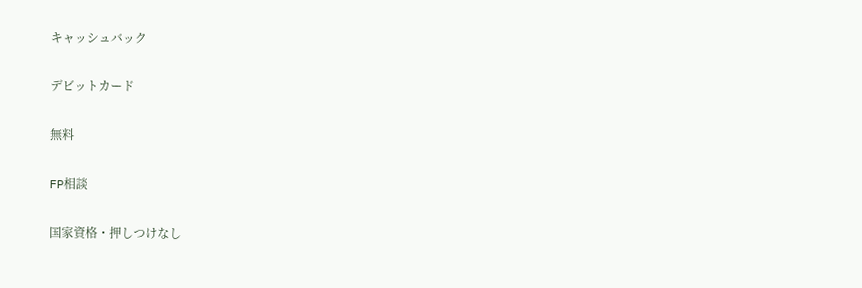キャッシュバック

デビットカード

無料

FP相談

国家資格・押しつけなし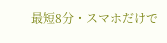最短8分・スマホだけで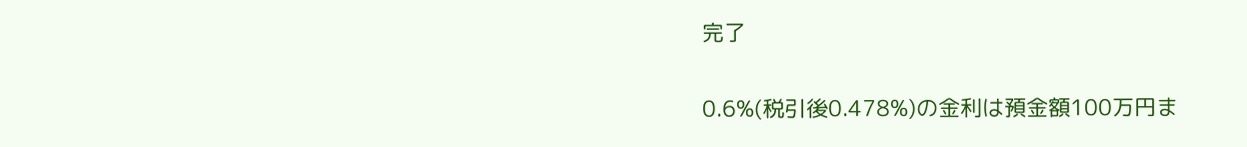完了

0.6%(税引後0.478%)の金利は預金額100万円ま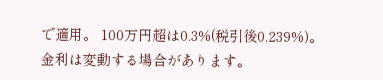で適用。 100万円超は0.3%(税引後0.239%)。金利は変動する場合があります。